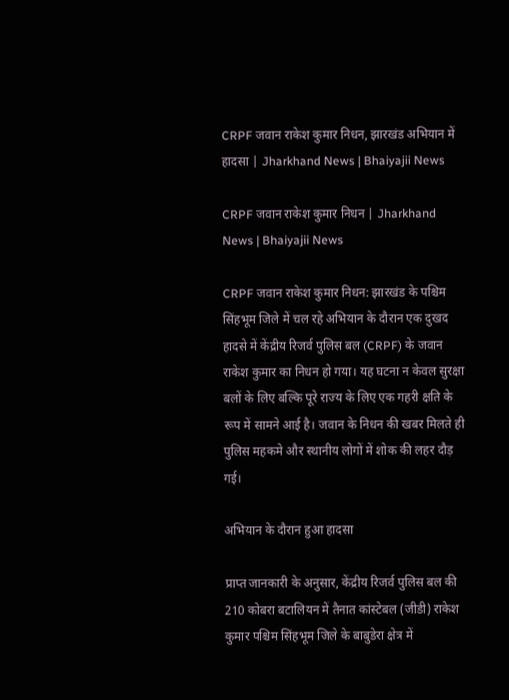CRPF जवान राकेश कुमार निधन, झारखंड अभियान में हादसा | Jharkhand News | Bhaiyajii News

CRPF जवान राकेश कुमार निधन | Jharkhand News | Bhaiyajii News

CRPF जवान राकेश कुमार निधन: झारखंड के पश्चिम सिंहभूम जिले में चल रहे अभियान के दौरान एक दुखद हादसे में केंद्रीय रिजर्व पुलिस बल (CRPF) के जवान राकेश कुमार का निधन हो गया। यह घटना न केवल सुरक्षा बलों के लिए बल्कि पूरे राज्य के लिए एक गहरी क्षति के रूप में सामने आई है। जवान के निधन की खबर मिलते ही पुलिस महकमे और स्थानीय लोगों में शोक की लहर दौड़ गई।

अभियान के दौरान हुआ हादसा

प्राप्त जानकारी के अनुसार, केंद्रीय रिजर्व पुलिस बल की 210 कोबरा बटालियन में तैनात कांस्टेबल (जीडी) राकेश कुमार पश्चिम सिंहभूम जिले के बाबुडेरा क्षेत्र में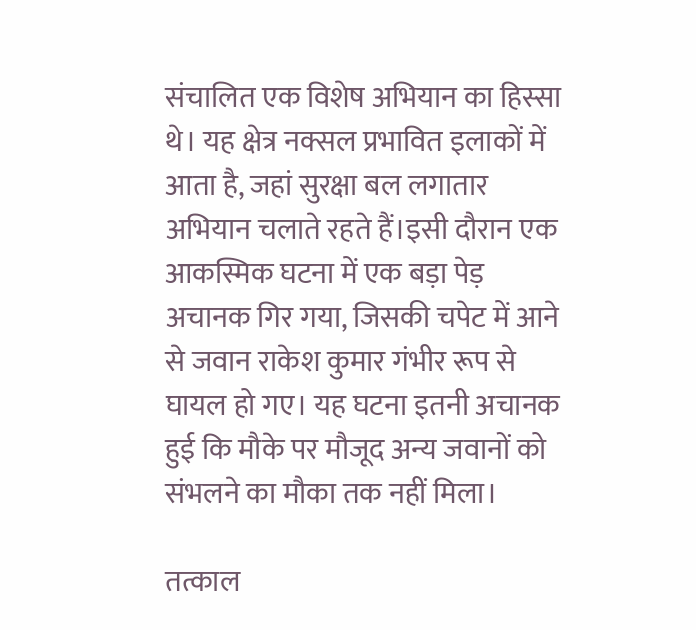संचालित एक विशेष अभियान का हिस्सा थे। यह क्षेत्र नक्सल प्रभावित इलाकों में आता है, जहां सुरक्षा बल लगातार अभियान चलाते रहते हैं।इसी दौरान एक आकस्मिक घटना में एक बड़ा पेड़ अचानक गिर गया, जिसकी चपेट में आने से जवान राकेश कुमार गंभीर रूप से घायल हो गए। यह घटना इतनी अचानक हुई कि मौके पर मौजूद अन्य जवानों को संभलने का मौका तक नहीं मिला।

तत्काल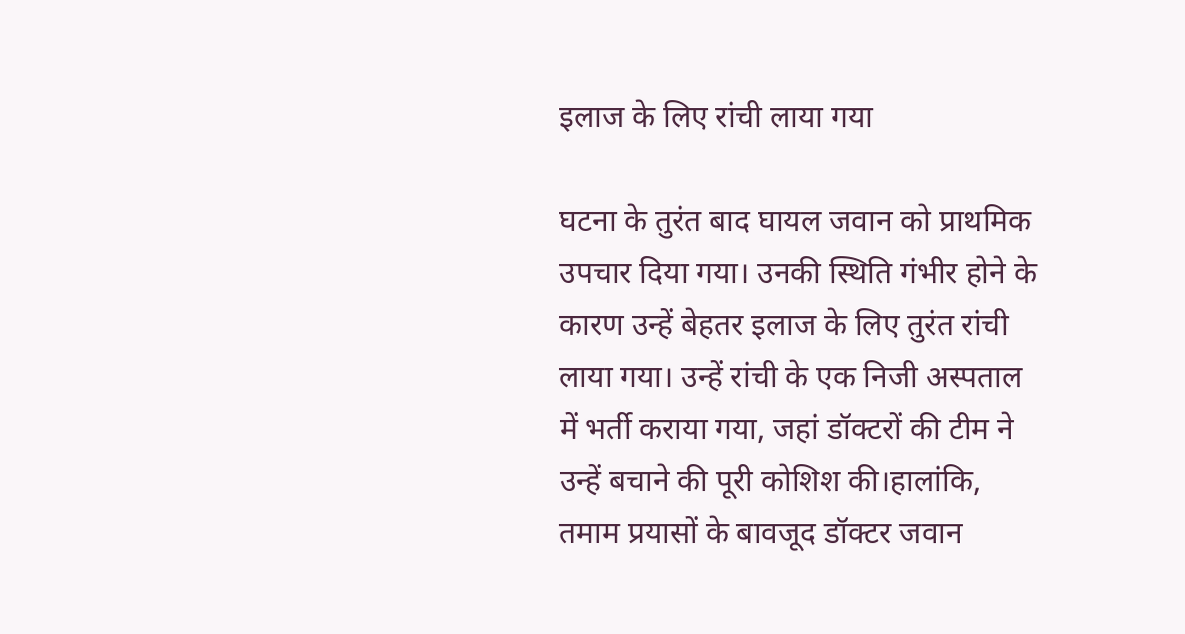इलाज के लिए रांची लाया गया

घटना के तुरंत बाद घायल जवान को प्राथमिक उपचार दिया गया। उनकी स्थिति गंभीर होने के कारण उन्हें बेहतर इलाज के लिए तुरंत रांची लाया गया। उन्हें रांची के एक निजी अस्पताल में भर्ती कराया गया, जहां डॉक्टरों की टीम ने उन्हें बचाने की पूरी कोशिश की।हालांकि, तमाम प्रयासों के बावजूद डॉक्टर जवान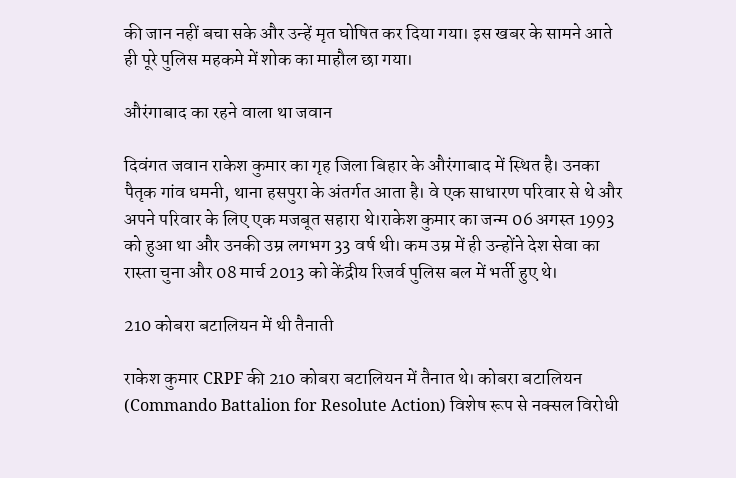की जान नहीं बचा सके और उन्हें मृत घोषित कर दिया गया। इस खबर के सामने आते ही पूरे पुलिस महकमे में शोक का माहौल छा गया।

औरंगाबाद का रहने वाला था जवान

दिवंगत जवान राकेश कुमार का गृह जिला बिहार के औरंगाबाद में स्थित है। उनका पैतृक गांव धमनी, थाना हसपुरा के अंतर्गत आता है। वे एक साधारण परिवार से थे और अपने परिवार के लिए एक मजबूत सहारा थे।राकेश कुमार का जन्म 06 अगस्त 1993 को हुआ था और उनकी उम्र लगभग 33 वर्ष थी। कम उम्र में ही उन्होंने देश सेवा का रास्ता चुना और 08 मार्च 2013 को केंद्रीय रिजर्व पुलिस बल में भर्ती हुए थे।

210 कोबरा बटालियन में थी तैनाती

राकेश कुमार CRPF की 210 कोबरा बटालियन में तैनात थे। कोबरा बटालियन (Commando Battalion for Resolute Action) विशेष रूप से नक्सल विरोधी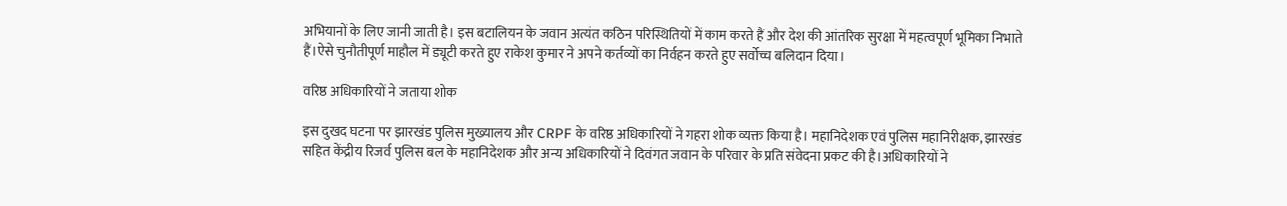अभियानों के लिए जानी जाती है। इस बटालियन के जवान अत्यंत कठिन परिस्थितियों में काम करते हैं और देश की आंतरिक सुरक्षा में महत्वपूर्ण भूमिका निभाते हैं।ऐसे चुनौतीपूर्ण माहौल में ड्यूटी करते हुए राकेश कुमार ने अपने कर्तव्यों का निर्वहन करते हुए सर्वोच्च बलिदान दिया।

वरिष्ठ अधिकारियों ने जताया शोक

इस दुखद घटना पर झारखंड पुलिस मुख्यालय और CRPF के वरिष्ठ अधिकारियों ने गहरा शोक व्यक्त किया है। महानिदेशक एवं पुलिस महानिरीक्षक, झारखंड सहित केंद्रीय रिजर्व पुलिस बल के महानिदेशक और अन्य अधिकारियों ने दिवंगत जवान के परिवार के प्रति संवेदना प्रकट की है।अधिकारियों ने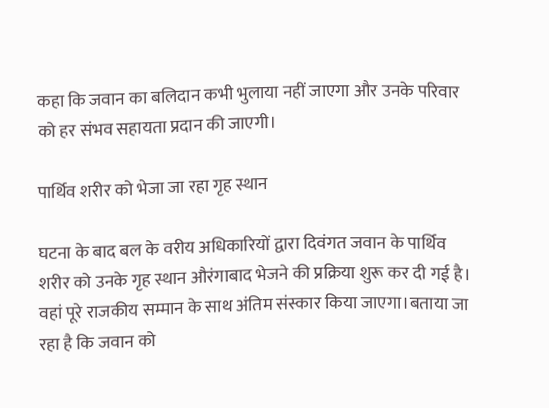कहा कि जवान का बलिदान कभी भुलाया नहीं जाएगा और उनके परिवार को हर संभव सहायता प्रदान की जाएगी।

पार्थिव शरीर को भेजा जा रहा गृह स्थान

घटना के बाद बल के वरीय अधिकारियों द्वारा दिवंगत जवान के पार्थिव शरीर को उनके गृह स्थान औरंगाबाद भेजने की प्रक्रिया शुरू कर दी गई है। वहां पूरे राजकीय सम्मान के साथ अंतिम संस्कार किया जाएगा।बताया जा रहा है कि जवान को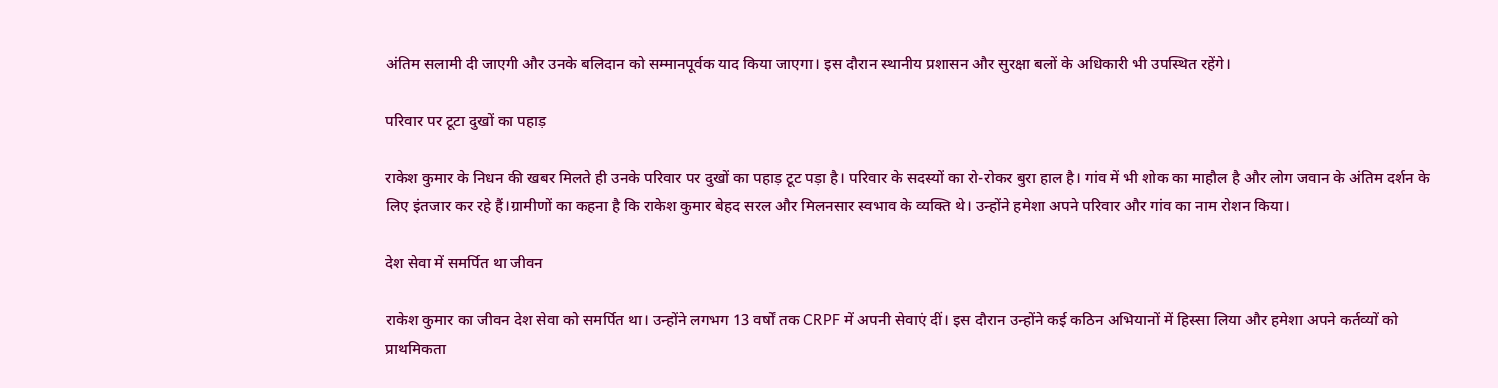अंतिम सलामी दी जाएगी और उनके बलिदान को सम्मानपूर्वक याद किया जाएगा। इस दौरान स्थानीय प्रशासन और सुरक्षा बलों के अधिकारी भी उपस्थित रहेंगे।

परिवार पर टूटा दुखों का पहाड़

राकेश कुमार के निधन की खबर मिलते ही उनके परिवार पर दुखों का पहाड़ टूट पड़ा है। परिवार के सदस्यों का रो-रोकर बुरा हाल है। गांव में भी शोक का माहौल है और लोग जवान के अंतिम दर्शन के लिए इंतजार कर रहे हैं।ग्रामीणों का कहना है कि राकेश कुमार बेहद सरल और मिलनसार स्वभाव के व्यक्ति थे। उन्होंने हमेशा अपने परिवार और गांव का नाम रोशन किया।

देश सेवा में समर्पित था जीवन

राकेश कुमार का जीवन देश सेवा को समर्पित था। उन्होंने लगभग 13 वर्षों तक CRPF में अपनी सेवाएं दीं। इस दौरान उन्होंने कई कठिन अभियानों में हिस्सा लिया और हमेशा अपने कर्तव्यों को प्राथमिकता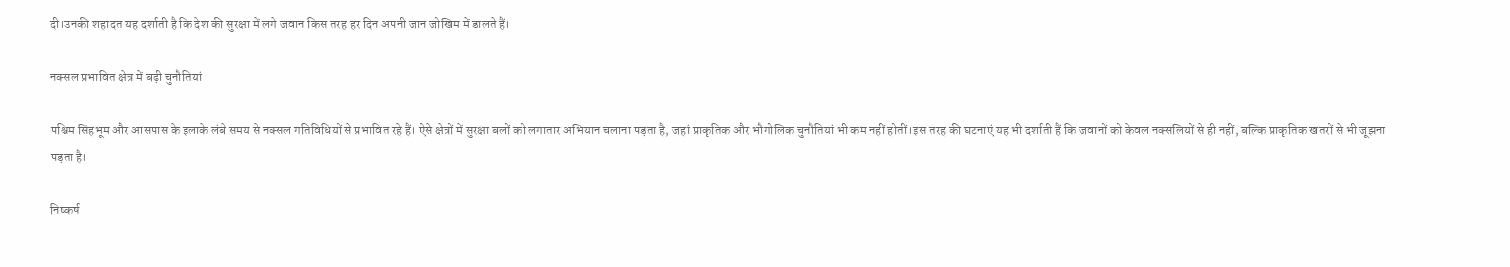दी।उनकी शहादत यह दर्शाती है कि देश की सुरक्षा में लगे जवान किस तरह हर दिन अपनी जान जोखिम में डालते हैं।

नक्सल प्रभावित क्षेत्र में बढ़ी चुनौतियां

पश्चिम सिंहभूम और आसपास के इलाके लंबे समय से नक्सल गतिविधियों से प्रभावित रहे हैं। ऐसे क्षेत्रों में सुरक्षा बलों को लगातार अभियान चलाना पड़ता है, जहां प्राकृतिक और भौगोलिक चुनौतियां भी कम नहीं होतीं।इस तरह की घटनाएं यह भी दर्शाती हैं कि जवानों को केवल नक्सलियों से ही नहीं, बल्कि प्राकृतिक खतरों से भी जूझना पड़ता है।

निष्कर्ष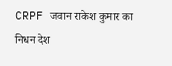CRPF जवान राकेश कुमार का निधन देश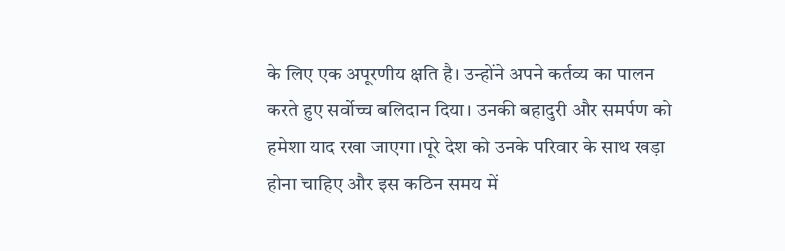के लिए एक अपूरणीय क्षति है। उन्होंने अपने कर्तव्य का पालन करते हुए सर्वोच्च बलिदान दिया। उनकी बहादुरी और समर्पण को हमेशा याद रखा जाएगा।पूरे देश को उनके परिवार के साथ खड़ा होना चाहिए और इस कठिन समय में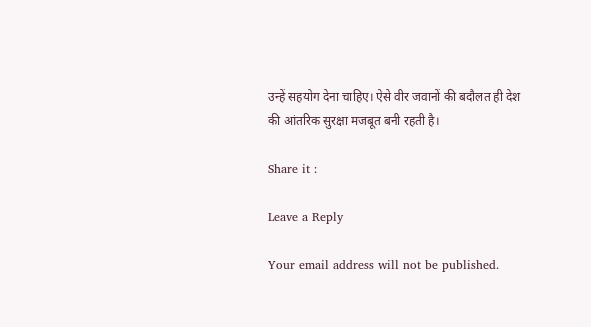उन्हें सहयोग देना चाहिए। ऐसे वीर जवानों की बदौलत ही देश की आंतरिक सुरक्षा मजबूत बनी रहती है।

Share it :

Leave a Reply

Your email address will not be published.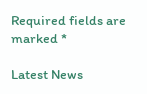Required fields are marked *

Latest News